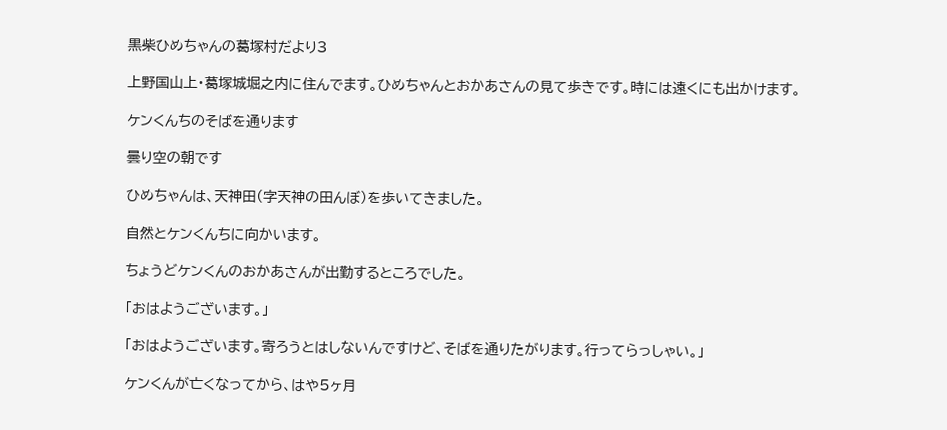黒柴ひめちゃんの葛塚村だより3

上野国山上・葛塚城堀之内に住んでます。ひめちゃんとおかあさんの見て歩きです。時には遠くにも出かけます。

ケンくんちのそばを通ります

曇り空の朝です

ひめちゃんは、天神田(字天神の田んぼ)を歩いてきました。

自然とケンくんちに向かいます。

ちょうどケンくんのおかあさんが出勤するところでした。

「おはようございます。」

「おはようございます。寄ろうとはしないんですけど、そばを通りたがります。行ってらっしゃい。」

ケンくんが亡くなってから、はや5ヶ月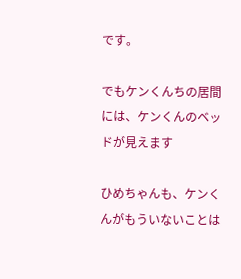です。

でもケンくんちの居間には、ケンくんのベッドが見えます

ひめちゃんも、ケンくんがもういないことは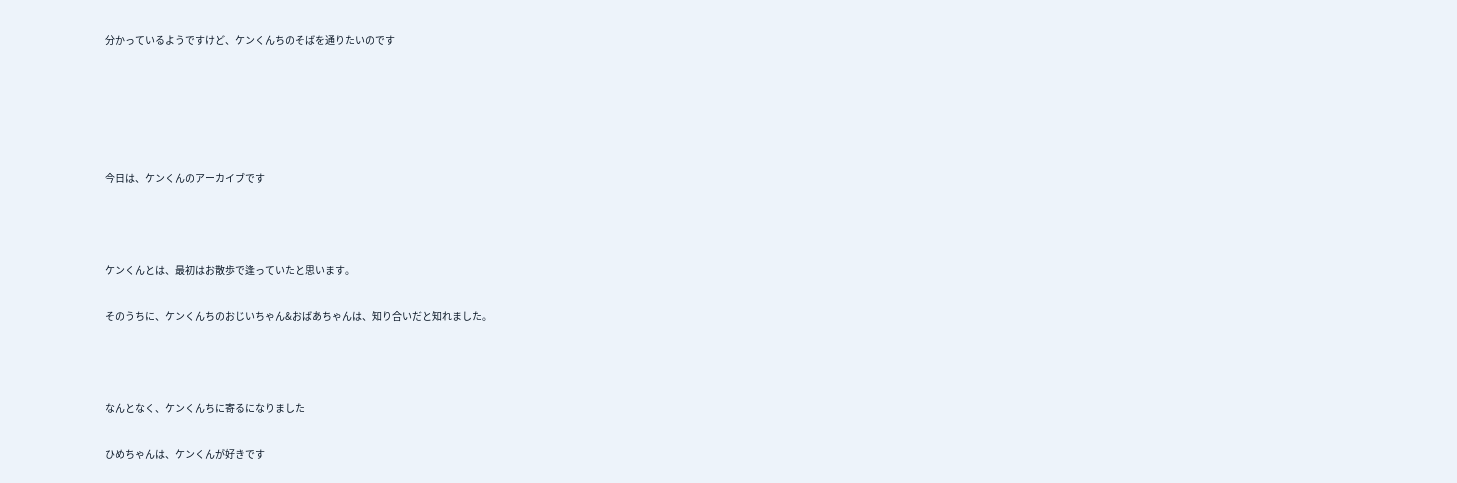分かっているようですけど、ケンくんちのそばを通りたいのです





今日は、ケンくんのアーカイブです



ケンくんとは、最初はお散歩で逢っていたと思います。

そのうちに、ケンくんちのおじいちゃん&おばあちゃんは、知り合いだと知れました。



なんとなく、ケンくんちに寄るになりました

ひめちゃんは、ケンくんが好きです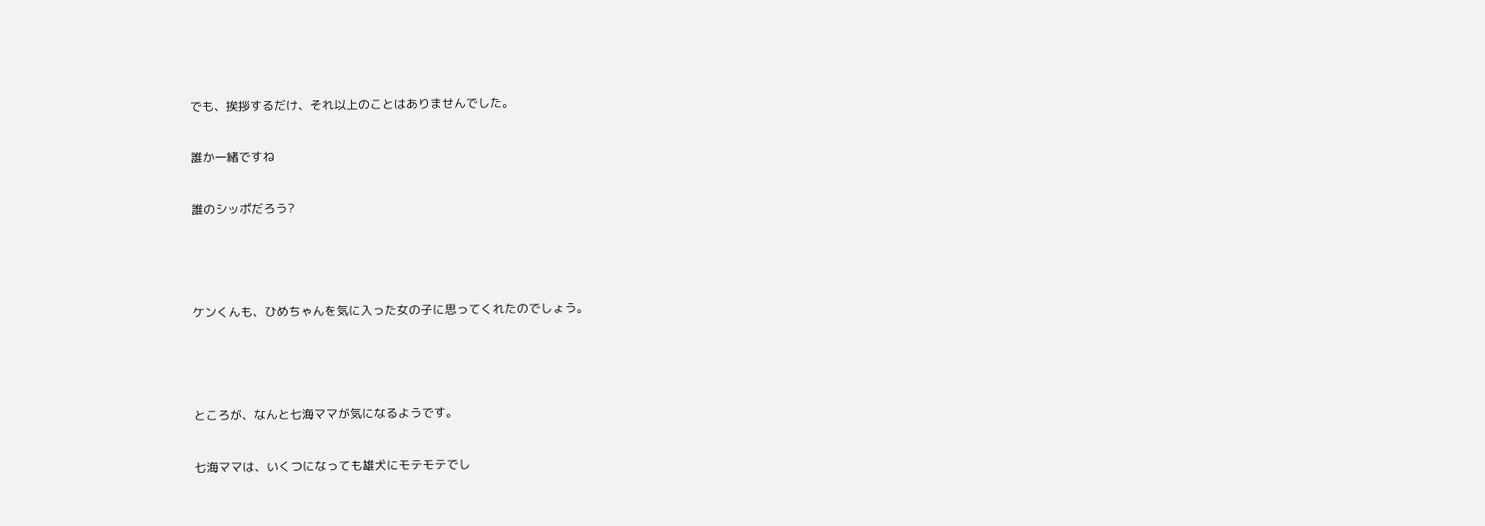でも、挨拶するだけ、それ以上のことはありませんでした。

誰か一緒ですね

誰のシッポだろう?



ケンくんも、ひめちゃんを気に入った女の子に思ってくれたのでしょう。



ところが、なんと七海ママが気になるようです。

七海ママは、いくつになっても雄犬にモテモテでし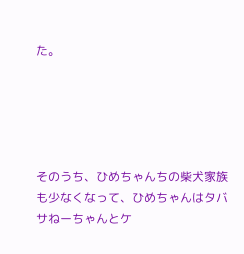た。





そのうち、ひめちゃんちの柴犬家族も少なくなって、ひめちゃんはタバサねーちゃんとケ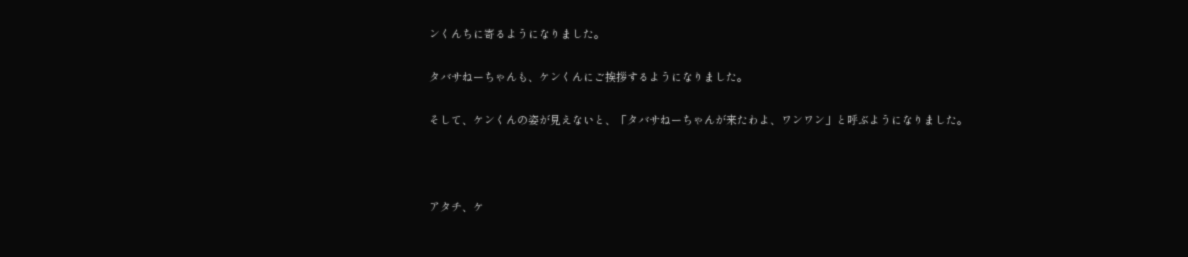ンくんちに寄るようになりました。

タバサねーちゃんも、ケンくんにご挨拶するようになりました。

そして、ケンくんの姿が見えないと、「タバサねーちゃんが来たわよ、ワンワン」と呼ぶようになりました。



アタチ、ケ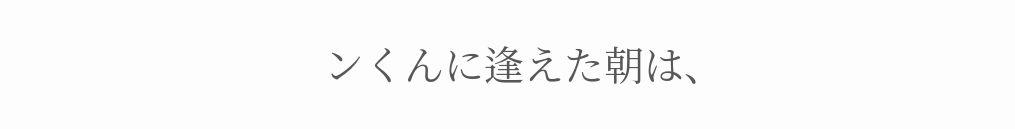ンくんに逢えた朝は、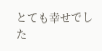とても幸せでした